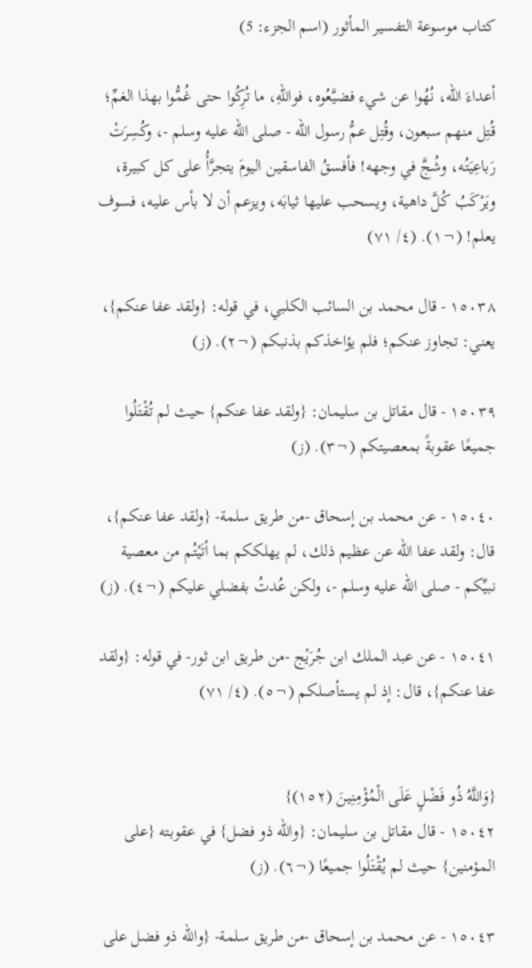كتاب موسوعة التفسير المأثور (اسم الجزء: 5)

أعداءَ الله، نُهُوا عن شيء فضيَّعُوه، فواللهِ، ما تُرِكُوا حتى غُمُّوا بهذا الغمِّ؛ قُتِل منهم سبعون، وقُتِل عمُّ رسول الله - صلى الله عليه وسلم -، وكُسِرَتْ رَباعِيَتُه، وشُجَّ في وجهه! فأفسقُ الفاسقين اليومَ يتجرَّأُ على كل كبيرة، ويَرْكَبُ كُلَّ داهية، ويسحب عليها ثيابَه، ويزعم أن لا بأس عليه، فسوف يعلم! (¬١). (٤/ ٧١)

١٥٠٣٨ - قال محمد بن السائب الكلبي، في قوله: {ولقد عفا عنكم}، يعني: تجاوز عنكم؛ فلم يؤاخذكم بذنبكم (¬٢). (ز)

١٥٠٣٩ - قال مقاتل بن سليمان: {ولقد عفا عنكم} حيث لم تُقْتَلُوا جميعًا عقوبةً بمعصيتكم (¬٣). (ز)

١٥٠٤٠ - عن محمد بن إسحاق -من طريق سلمة- {ولقد عفا عنكم}، قال: ولقد عفا الله عن عظيم ذلك، لم يهلككم بما أتَيْتُم من معصية نبيِّكم - صلى الله عليه وسلم -، ولكن عُدتُ بفضلي عليكم (¬٤). (ز)

١٥٠٤١ - عن عبد الملك ابن جُرَيْج -من طريق ابن ثور- في قوله: {ولقد عفا عنكم}، قال: إذ لم يستأصلكم (¬٥). (٤/ ٧١)


{وَاللَّهُ ذُو فَضْلٍ عَلَى الْمُؤْمِنِينَ (١٥٢)}
١٥٠٤٢ - قال مقاتل بن سليمان: {والله ذو فضل} في عقوبته {على المؤمنين} حيث لم يُقْتَلُوا جميعًا (¬٦). (ز)

١٥٠٤٣ - عن محمد بن إسحاق -من طريق سلمة- {والله ذو فضل على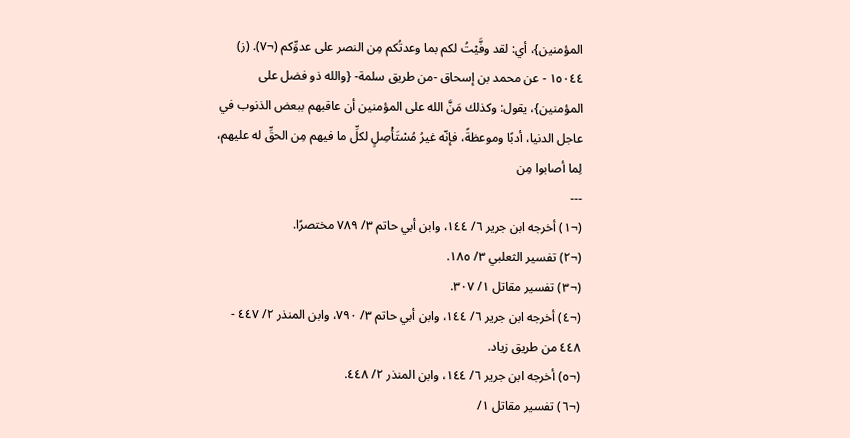المؤمنين}، أي: لقد وفَّيْتُ لكم بما وعدتُكم مِن النصر على عدوِّكم (¬٧). (ز)
١٥٠٤٤ - عن محمد بن إسحاق -من طريق سلمة- {والله ذو فضل على المؤمنين}، يقول: وكذلك مَنَّ الله على المؤمنين أن عاقبهم ببعض الذنوب في عاجل الدنيا، أدبًا وموعظةً، فإنّه غيرُ مُسْتَأْصِلٍ لكلِّ ما فيهم مِن الحقِّ له عليهم، لِما أصابوا مِن
---
(¬١) أخرجه ابن جرير ٦/ ١٤٤، وابن أبي حاتم ٣/ ٧٨٩ مختصرًا.
(¬٢) تفسير الثعلبي ٣/ ١٨٥.
(¬٣) تفسير مقاتل ١/ ٣٠٧.
(¬٤) أخرجه ابن جرير ٦/ ١٤٤، وابن أبي حاتم ٣/ ٧٩٠، وابن المنذر ٢/ ٤٤٧ - ٤٤٨ من طريق زياد.
(¬٥) أخرجه ابن جرير ٦/ ١٤٤، وابن المنذر ٢/ ٤٤٨.
(¬٦) تفسير مقاتل ١/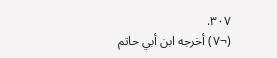٣٠٧.
(¬٧) أخرجه ابن أبي حاتم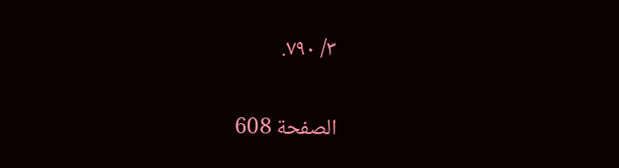٣/ ٧٩٠.

الصفحة 608